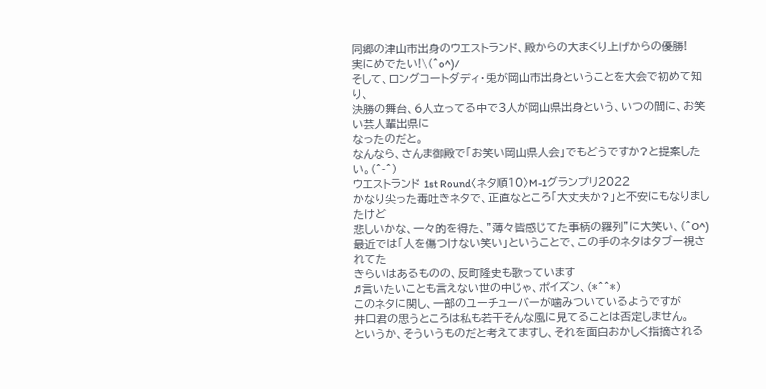同郷の津山市出身のウエストランド、殿からの大まくり上げからの優勝!
実にめでたい!\(^o^)/
そして、ロングコートダディ・兎が岡山市出身ということを大会で初めて知り、
決勝の舞台、6人立ってる中で3人が岡山県出身という、いつの間に、お笑い芸人輩出県に
なったのだと。
なんなら、さんま御殿で「お笑い岡山県人会」でもどうですか?と提案したい。(^-^)
ウエストランド 1st Round〈ネタ順10〉M-1グランプリ2022
かなり尖った毒吐きネタで、正直なところ「大丈夫か?」と不安にもなりましたけど
悲しいかな、一々的を得た、”薄々皆感じてた事柄の羅列”に大笑い、(^O^)
最近では「人を傷つけない笑い」ということで、この手のネタはタブー視されてた
きらいはあるものの、反町隆史も歌っています
♬言いたいことも言えない世の中じゃ、ポイズン、(*^^*)
このネタに関し、一部のユーチューバーが噛みついているようですが
井口君の思うところは私も若干そんな風に見てることは否定しません。
というか、そういうものだと考えてますし、それを面白おかしく指摘される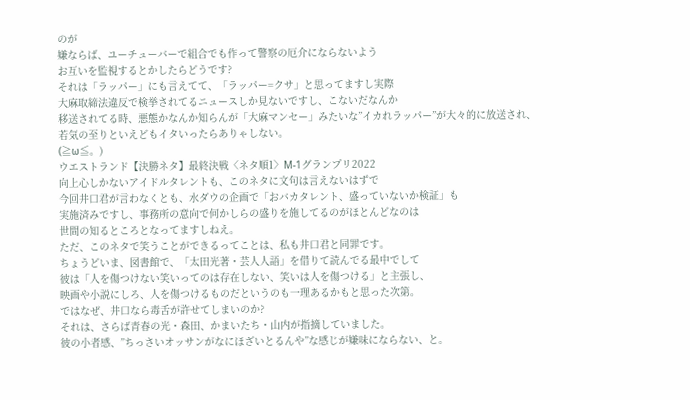のが
嫌ならば、ユーチューバーで組合でも作って警察の厄介にならないよう
お互いを監視するとかしたらどうです?
それは「ラッパー」にも言えてて、「ラッパー=クサ」と思ってますし実際
大麻取締法違反で検挙されてるニュースしか見ないですし、こないだなんか
移送されてる時、悪態かなんか知らんが「大麻マンセー」みたいな”イカれラッパー”が大々的に放送され、若気の至りといえどもイタいったらありゃしない。
(≧ω≦。)
ウエストランド【決勝ネタ】最終決戦〈ネタ順1〉M-1グランプリ2022
向上心しかないアイドルタレントも、このネタに文句は言えないはずで
今回井口君が言わなくとも、水ダウの企画で「おバカタレント、盛っていないか検証」も
実施済みですし、事務所の意向で何かしらの盛りを施してるのがほとんどなのは
世間の知るところとなってますしねえ。
ただ、このネタで笑うことができるってことは、私も井口君と同罪です。
ちょうどいま、図書館で、「太田光著・芸人人語」を借りて読んでる最中でして
彼は「人を傷つけない笑いってのは存在しない、笑いは人を傷つける」と主張し、
映画や小説にしろ、人を傷つけるものだというのも一理あるかもと思った次第。
ではなぜ、井口なら毒舌が許せてしまいのか?
それは、さらば青春の光・森田、かまいたち・山内が指摘していました。
彼の小者感、”ちっさいオッサンがなにほざいとるんや”な感じが嫌味にならない、と。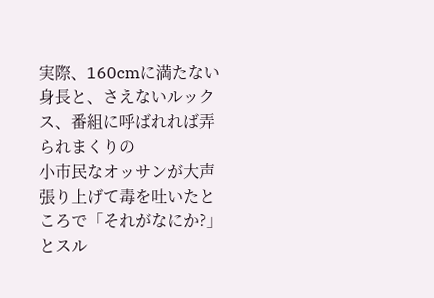実際、160cmに満たない身長と、さえないルックス、番組に呼ばれれば弄られまくりの
小市民なオッサンが大声張り上げて毒を吐いたところで「それがなにか?」とスル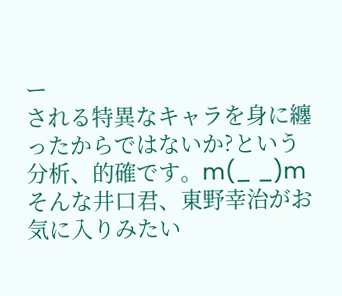ー
される特異なキャラを身に纏ったからではないか?という分析、的確です。m(_ _)m
そんな井口君、東野幸治がお気に入りみたい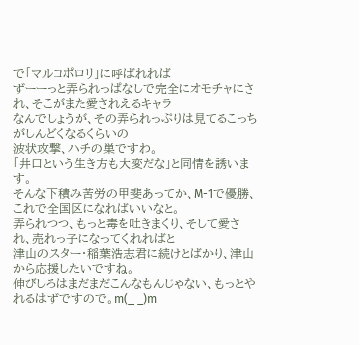で「マルコポロリ」に呼ばれれば
ずーーっと弄られっぱなしで完全にオモチャにされ、そこがまた愛されえるキャラ
なんでしょうが、その弄られっぷりは見てるこっちがしんどくなるくらいの
波状攻撃、ハチの巣ですわ。
「井口という生き方も大変だな」と同情を誘います。
そんな下積み苦労の甲斐あってか、M-1で優勝、これで全国区になればいいなと。
弄られつつ、もっと毒を吐きまくり、そして愛され、売れっ子になってくれればと
津山のスター・稲葉浩志君に続けとばかり、津山から応援したいですね。
伸びしろはまだまだこんなもんじゃない、もっとやれるはずですので。m(_ _)m